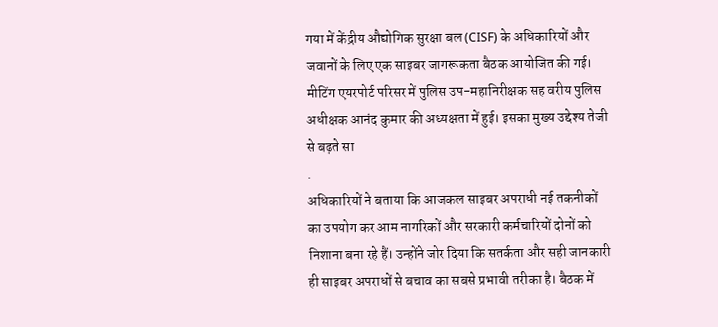गया में केंद्रीय औद्योगिक सुरक्षा बल (CISF) के अधिकारियों और जवानों के लिए एक साइबर जागरूकता बैठक आयोजित की गई। मीटिंग एयरपोर्ट परिसर में पुलिस उप-महानिरीक्षक सह वरीय पुलिस अधीक्षक आनंद कुमार की अध्यक्षता में हुई। इसका मुख्य उद्देश्य तेजी से बढ़ते सा
.
अधिकारियों ने बताया कि आजकल साइबर अपराधी नई तकनीकों का उपयोग कर आम नागरिकों और सरकारी कर्मचारियों दोनों को निशाना बना रहे हैं। उन्होंने जोर दिया कि सतर्कता और सही जानकारी ही साइबर अपराधों से बचाव का सबसे प्रभावी तरीका है। बैठक में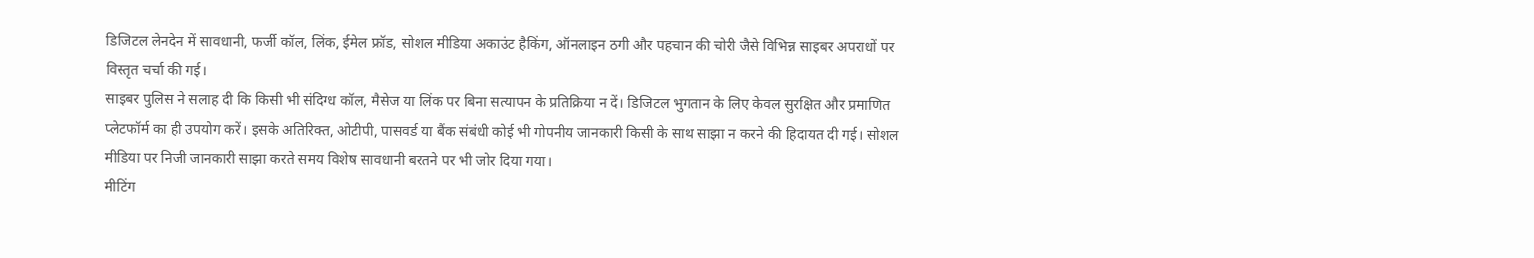डिजिटल लेनदेन में सावधानी, फर्जी कॉल, लिंक, ईमेल फ्रॉड, सोशल मीडिया अकाउंट हैकिंग, ऑनलाइन ठगी और पहचान की चोरी जैसे विभिन्न साइबर अपराधों पर विस्तृत चर्चा की गई।
साइबर पुलिस ने सलाह दी कि किसी भी संदिग्ध कॉल, मैसेज या लिंक पर बिना सत्यापन के प्रतिक्रिया न दें। डिजिटल भुगतान के लिए केवल सुरक्षित और प्रमाणित प्लेटफॉर्म का ही उपयोग करें। इसके अतिरिक्त, ओटीपी, पासवर्ड या बैंक संबंधी कोई भी गोपनीय जानकारी किसी के साथ साझा न करने की हिदायत दी गई। सोशल मीडिया पर निजी जानकारी साझा करते समय विशेष सावधानी बरतने पर भी जोर दिया गया।
मीटिंग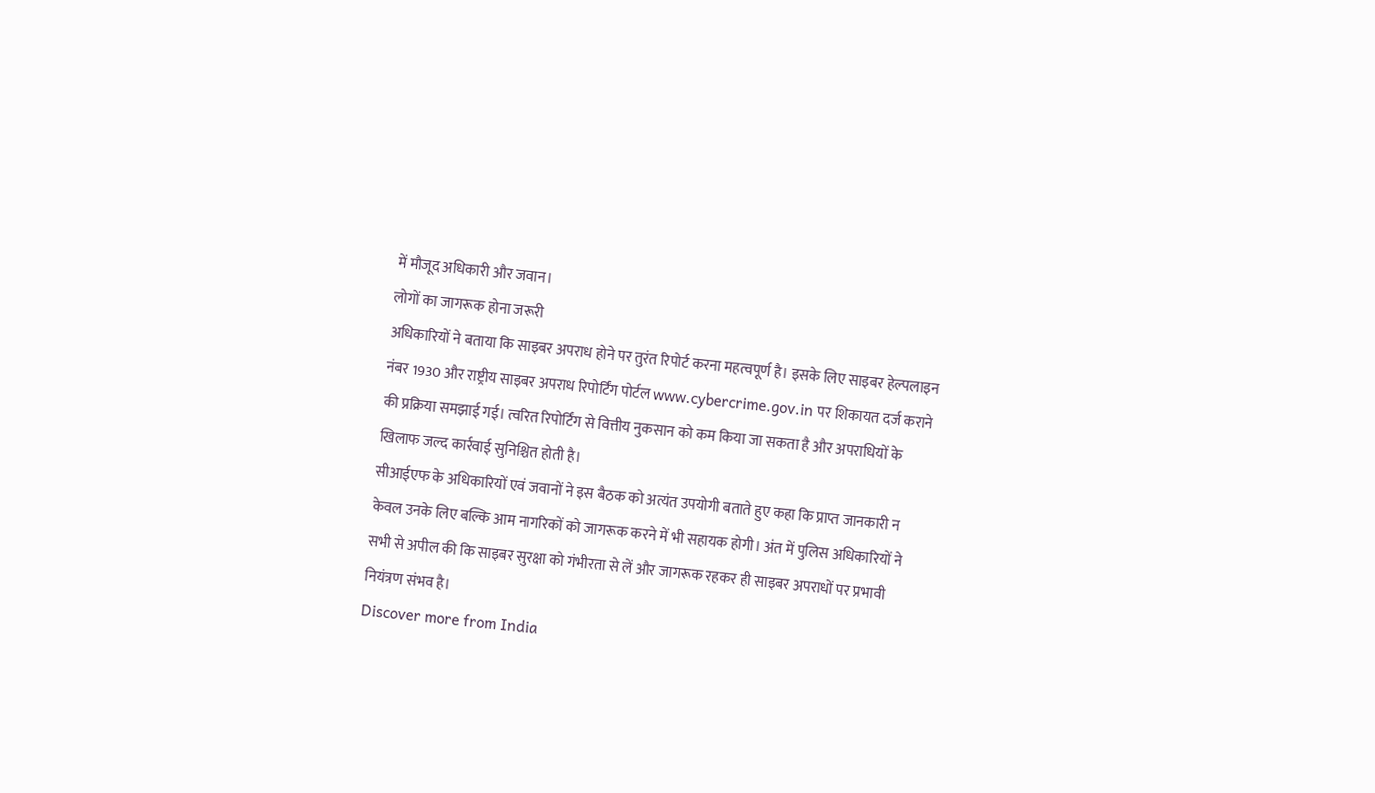में मौजूद अधिकारी और जवान।
लोगों का जागरूक होना जरूरी
अधिकारियों ने बताया कि साइबर अपराध होने पर तुरंत रिपोर्ट करना महत्वपूर्ण है। इसके लिए साइबर हेल्पलाइन नंबर 1930 और राष्ट्रीय साइबर अपराध रिपोर्टिंग पोर्टल www.cybercrime.gov.in पर शिकायत दर्ज कराने की प्रक्रिया समझाई गई। त्वरित रिपोर्टिंग से वित्तीय नुकसान को कम किया जा सकता है और अपराधियों के खिलाफ जल्द कार्रवाई सुनिश्चित होती है।
सीआईएफ के अधिकारियों एवं जवानों ने इस बैठक को अत्यंत उपयोगी बताते हुए कहा कि प्राप्त जानकारी न केवल उनके लिए बल्कि आम नागरिकों को जागरूक करने में भी सहायक होगी। अंत में पुलिस अधिकारियों ने सभी से अपील की कि साइबर सुरक्षा को गंभीरता से लें और जागरूक रहकर ही साइबर अपराधों पर प्रभावी नियंत्रण संभव है।
Discover more from India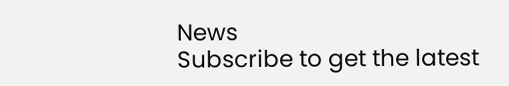News
Subscribe to get the latest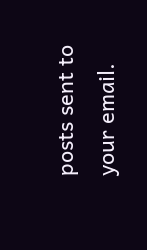posts sent to your email.